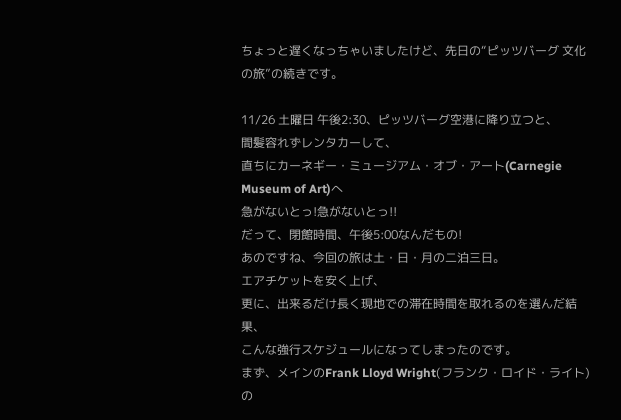ちょっと遅くなっちゃいましたけど、先日の“ピッツバーグ 文化の旅”の続きです。

11/26 土曜日 午後2:30、ピッツバーグ空港に降り立つと、
間髪容れずレンタカーして、
直ちにカーネギー・ミュージアム・オブ・アート(Carnegie Museum of Art)へ
急がないとっ!急がないとっ!!
だって、閉館時間、午後5:00なんだもの!
あのですね、今回の旅は土・日・月の二泊三日。
エアチケットを安く上げ、
更に、出来るだけ長く現地での滞在時間を取れるのを選んだ結果、
こんな強行スケジュールになってしまったのです。
まず、メインのFrank Lloyd Wright(フランク・ロイド・ライト)の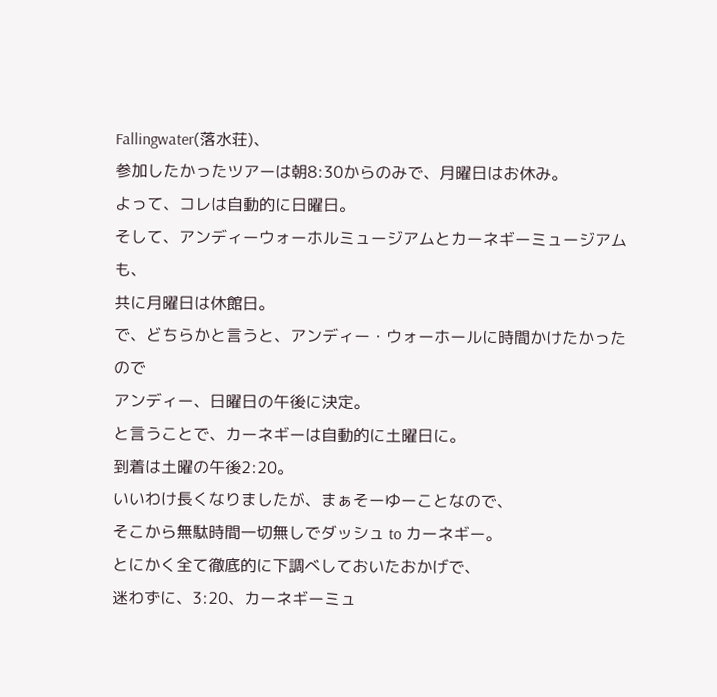Fallingwater(落水荘)、
参加したかったツアーは朝8:30からのみで、月曜日はお休み。
よって、コレは自動的に日曜日。
そして、アンディーウォーホルミュージアムとカーネギーミュージアムも、
共に月曜日は休館日。
で、どちらかと言うと、アンディー・ウォーホールに時間かけたかったので
アンディー、日曜日の午後に決定。
と言うことで、カーネギーは自動的に土曜日に。
到着は土曜の午後2:20。
いいわけ長くなりましたが、まぁそーゆーことなので、
そこから無駄時間一切無しでダッシュ to カーネギー。
とにかく全て徹底的に下調べしておいたおかげで、
迷わずに、3:20、カーネギーミュ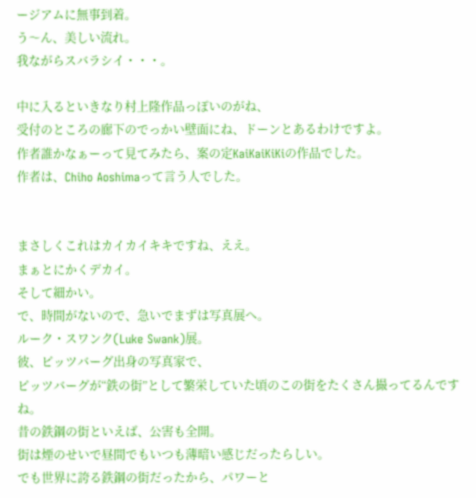ージアムに無事到着。
う〜ん、美しい流れ。
我ながらスバラシイ・・・。

中に入るといきなり村上隆作品っぽいのがね、
受付のところの廊下のでっかい壁面にね、ドーンとあるわけですよ。
作者誰かなぁーって見てみたら、案の定KaiKaiKiKiの作品でした。
作者は、Chiho Aoshimaって言う人でした。


まさしくこれはカイカイキキですね、ええ。
まぁとにかくデカイ。
そして細かい。
で、時間がないので、急いでまずは写真展へ。
ルーク・スワンク(Luke Swank)展。
彼、ピッツバーグ出身の写真家で、
ピッツバーグが“鉄の街”として繁栄していた頃のこの街をたくさん撮ってるんですね。
昔の鉄鋼の街といえば、公害も全開。
街は煙のせいで昼間でもいつも薄暗い感じだったらしい。
でも世界に誇る鉄鋼の街だったから、パワーと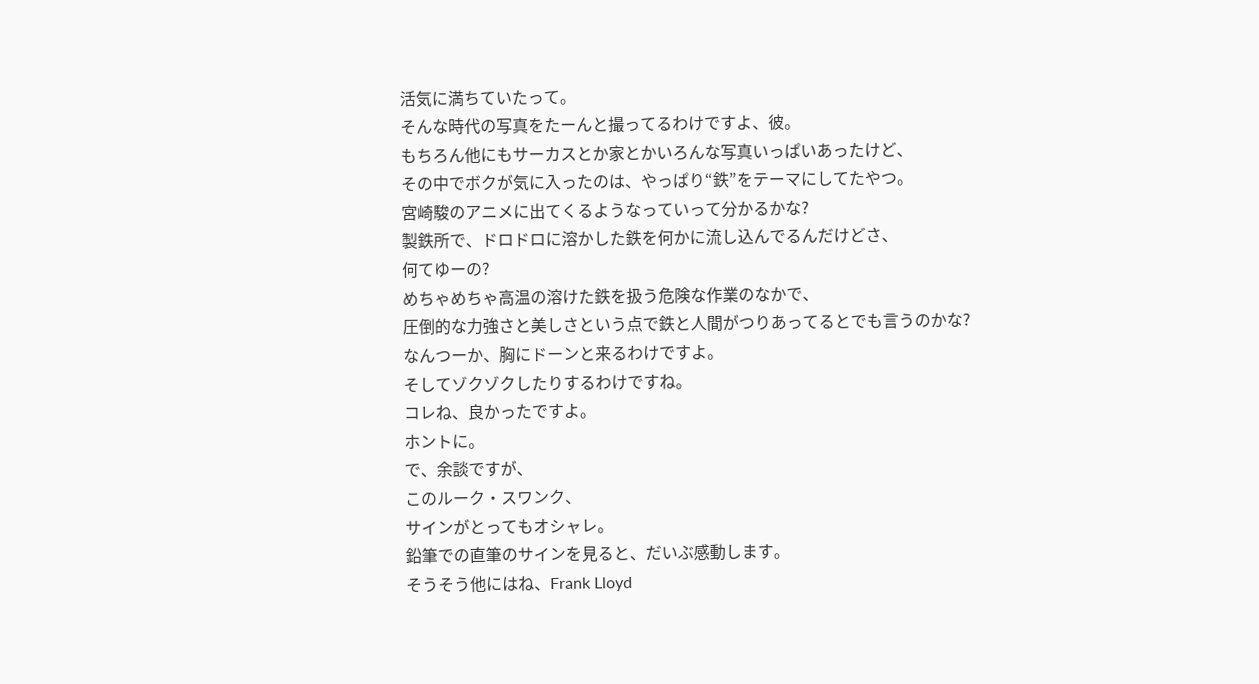活気に満ちていたって。
そんな時代の写真をたーんと撮ってるわけですよ、彼。
もちろん他にもサーカスとか家とかいろんな写真いっぱいあったけど、
その中でボクが気に入ったのは、やっぱり“鉄”をテーマにしてたやつ。
宮崎駿のアニメに出てくるようなっていって分かるかな?
製鉄所で、ドロドロに溶かした鉄を何かに流し込んでるんだけどさ、
何てゆーの?
めちゃめちゃ高温の溶けた鉄を扱う危険な作業のなかで、
圧倒的な力強さと美しさという点で鉄と人間がつりあってるとでも言うのかな?
なんつーか、胸にドーンと来るわけですよ。
そしてゾクゾクしたりするわけですね。
コレね、良かったですよ。
ホントに。
で、余談ですが、
このルーク・スワンク、
サインがとってもオシャレ。
鉛筆での直筆のサインを見ると、だいぶ感動します。
そうそう他にはね、Frank Lloyd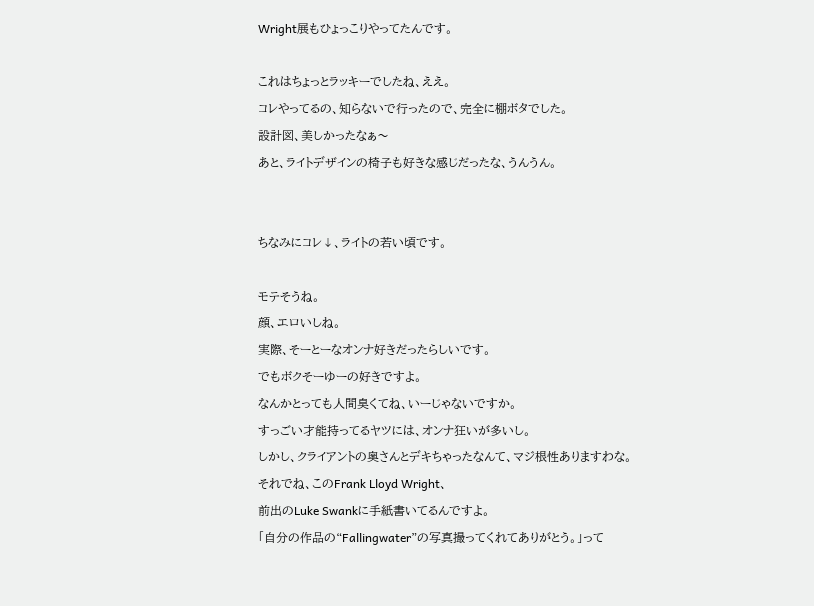Wright展もひょっこりやってたんです。

これはちょっとラッキーでしたね、ええ。
コレやってるの、知らないで行ったので、完全に棚ボタでした。
設計図、美しかったなぁ〜
あと、ライトデザインの椅子も好きな感じだったな、うんうん。


ちなみにコレ↓、ライトの若い頃です。

モテそうね。
顔、エロいしね。
実際、そーとーなオンナ好きだったらしいです。
でもボクそーゆーの好きですよ。
なんかとっても人間臭くてね、いーじゃないですか。
すっごい才能持ってるヤツには、オンナ狂いが多いし。
しかし、クライアントの奥さんとデキちゃったなんて、マジ根性ありますわな。
それでね、このFrank Lloyd Wright、
前出のLuke Swankに手紙書いてるんですよ。
「自分の作品の“Fallingwater”の写真撮ってくれてありがとう。」って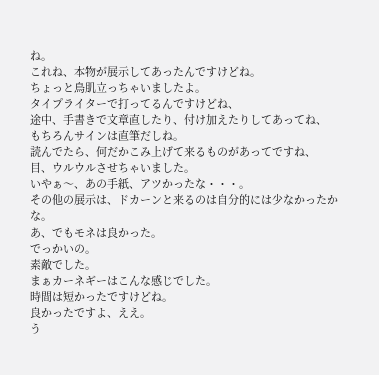ね。
これね、本物が展示してあったんですけどね。
ちょっと鳥肌立っちゃいましたよ。
タイプライターで打ってるんですけどね、
途中、手書きで文章直したり、付け加えたりしてあってね、
もちろんサインは直筆だしね。
読んでたら、何だかこみ上げて来るものがあってですね、
目、ウルウルさせちゃいました。
いやぁ〜、あの手紙、アツかったな・・・。
その他の展示は、ドカーンと来るのは自分的には少なかったかな。
あ、でもモネは良かった。
でっかいの。
素敵でした。
まぁカーネギーはこんな感じでした。
時間は短かったですけどね。
良かったですよ、ええ。
う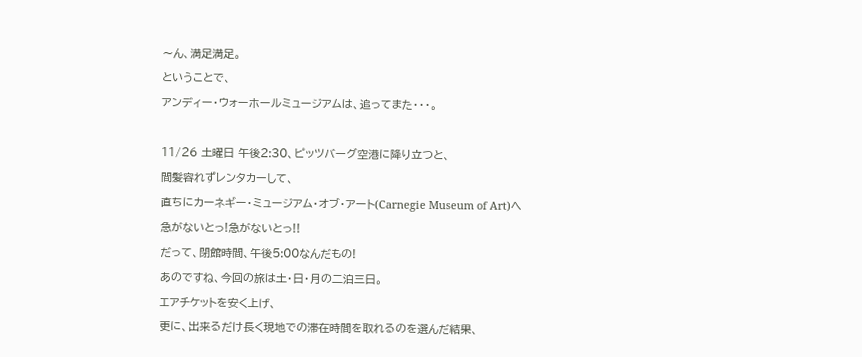〜ん、満足満足。
ということで、
アンディー・ウォーホールミュージアムは、追ってまた・・・。

11/26 土曜日 午後2:30、ピッツバーグ空港に降り立つと、
間髪容れずレンタカーして、
直ちにカーネギー・ミュージアム・オブ・アート(Carnegie Museum of Art)へ
急がないとっ!急がないとっ!!
だって、閉館時間、午後5:00なんだもの!
あのですね、今回の旅は土・日・月の二泊三日。
エアチケットを安く上げ、
更に、出来るだけ長く現地での滞在時間を取れるのを選んだ結果、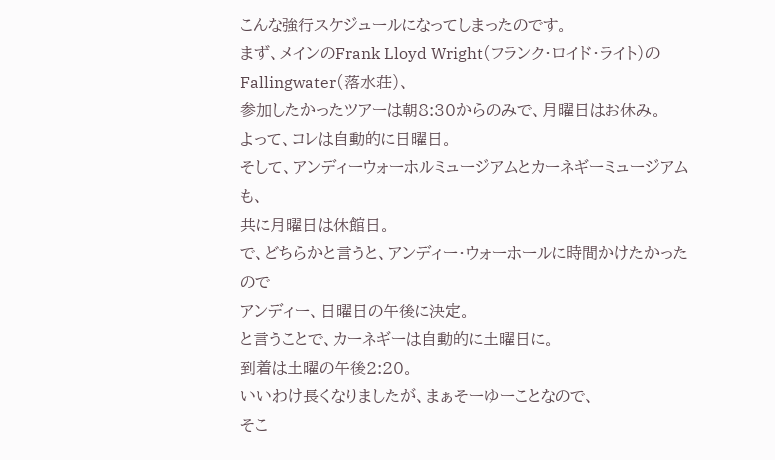こんな強行スケジュールになってしまったのです。
まず、メインのFrank Lloyd Wright(フランク・ロイド・ライト)の
Fallingwater(落水荘)、
参加したかったツアーは朝8:30からのみで、月曜日はお休み。
よって、コレは自動的に日曜日。
そして、アンディーウォーホルミュージアムとカーネギーミュージアムも、
共に月曜日は休館日。
で、どちらかと言うと、アンディー・ウォーホールに時間かけたかったので
アンディー、日曜日の午後に決定。
と言うことで、カーネギーは自動的に土曜日に。
到着は土曜の午後2:20。
いいわけ長くなりましたが、まぁそーゆーことなので、
そこ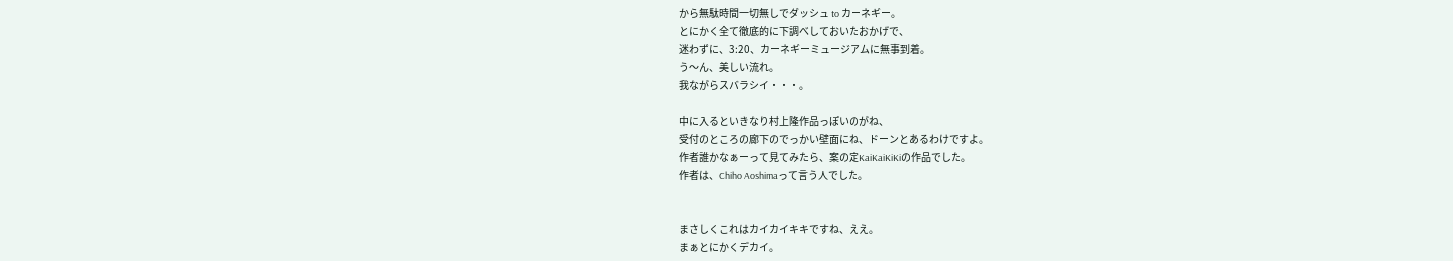から無駄時間一切無しでダッシュ to カーネギー。
とにかく全て徹底的に下調べしておいたおかげで、
迷わずに、3:20、カーネギーミュージアムに無事到着。
う〜ん、美しい流れ。
我ながらスバラシイ・・・。

中に入るといきなり村上隆作品っぽいのがね、
受付のところの廊下のでっかい壁面にね、ドーンとあるわけですよ。
作者誰かなぁーって見てみたら、案の定KaiKaiKiKiの作品でした。
作者は、Chiho Aoshimaって言う人でした。


まさしくこれはカイカイキキですね、ええ。
まぁとにかくデカイ。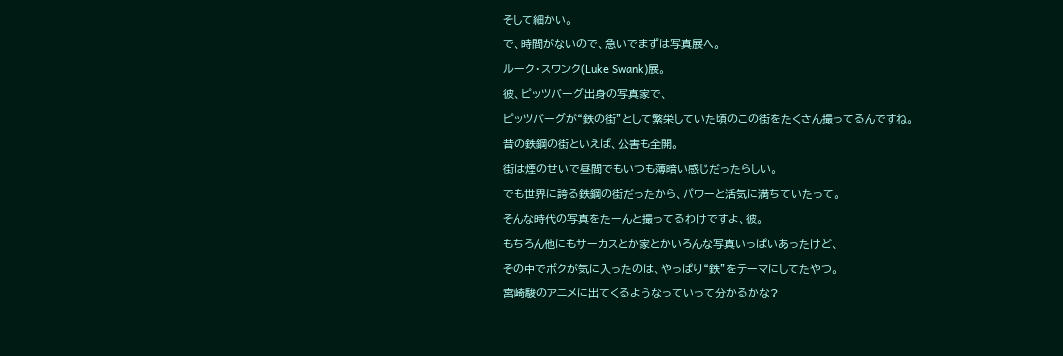そして細かい。
で、時間がないので、急いでまずは写真展へ。
ルーク・スワンク(Luke Swank)展。
彼、ピッツバーグ出身の写真家で、
ピッツバーグが“鉄の街”として繁栄していた頃のこの街をたくさん撮ってるんですね。
昔の鉄鋼の街といえば、公害も全開。
街は煙のせいで昼間でもいつも薄暗い感じだったらしい。
でも世界に誇る鉄鋼の街だったから、パワーと活気に満ちていたって。
そんな時代の写真をたーんと撮ってるわけですよ、彼。
もちろん他にもサーカスとか家とかいろんな写真いっぱいあったけど、
その中でボクが気に入ったのは、やっぱり“鉄”をテーマにしてたやつ。
宮崎駿のアニメに出てくるようなっていって分かるかな?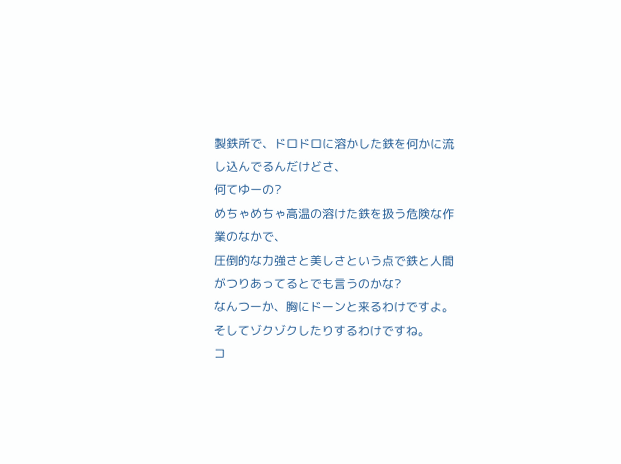製鉄所で、ドロドロに溶かした鉄を何かに流し込んでるんだけどさ、
何てゆーの?
めちゃめちゃ高温の溶けた鉄を扱う危険な作業のなかで、
圧倒的な力強さと美しさという点で鉄と人間がつりあってるとでも言うのかな?
なんつーか、胸にドーンと来るわけですよ。
そしてゾクゾクしたりするわけですね。
コ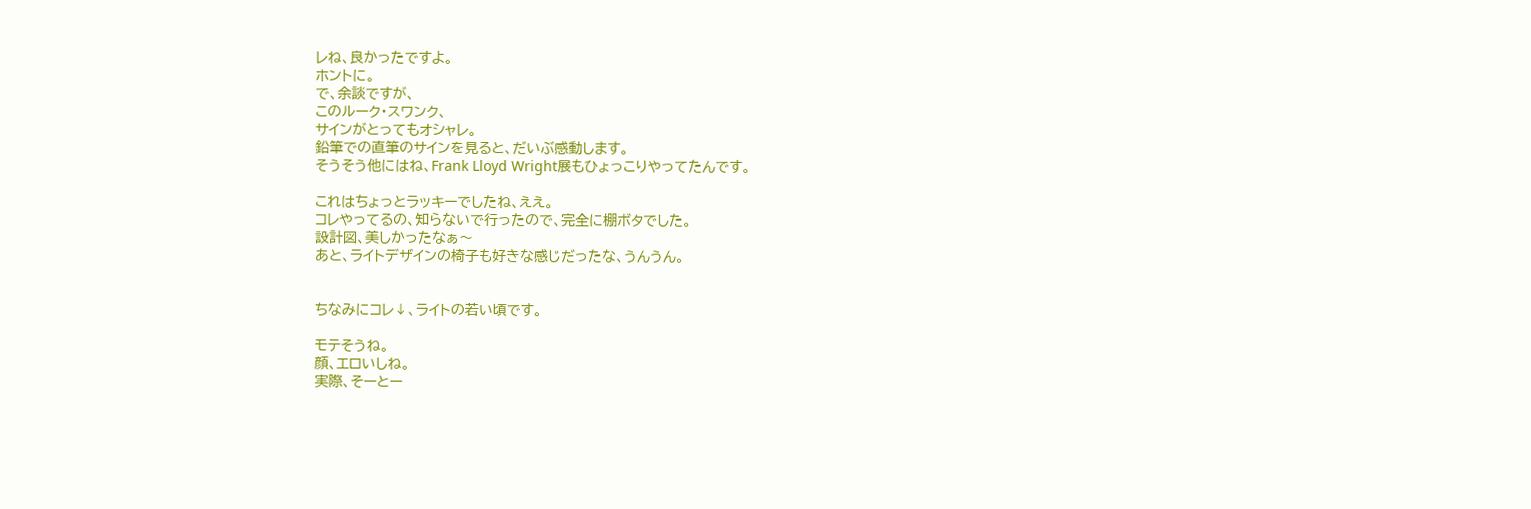レね、良かったですよ。
ホントに。
で、余談ですが、
このルーク・スワンク、
サインがとってもオシャレ。
鉛筆での直筆のサインを見ると、だいぶ感動します。
そうそう他にはね、Frank Lloyd Wright展もひょっこりやってたんです。

これはちょっとラッキーでしたね、ええ。
コレやってるの、知らないで行ったので、完全に棚ボタでした。
設計図、美しかったなぁ〜
あと、ライトデザインの椅子も好きな感じだったな、うんうん。


ちなみにコレ↓、ライトの若い頃です。

モテそうね。
顔、エロいしね。
実際、そーとー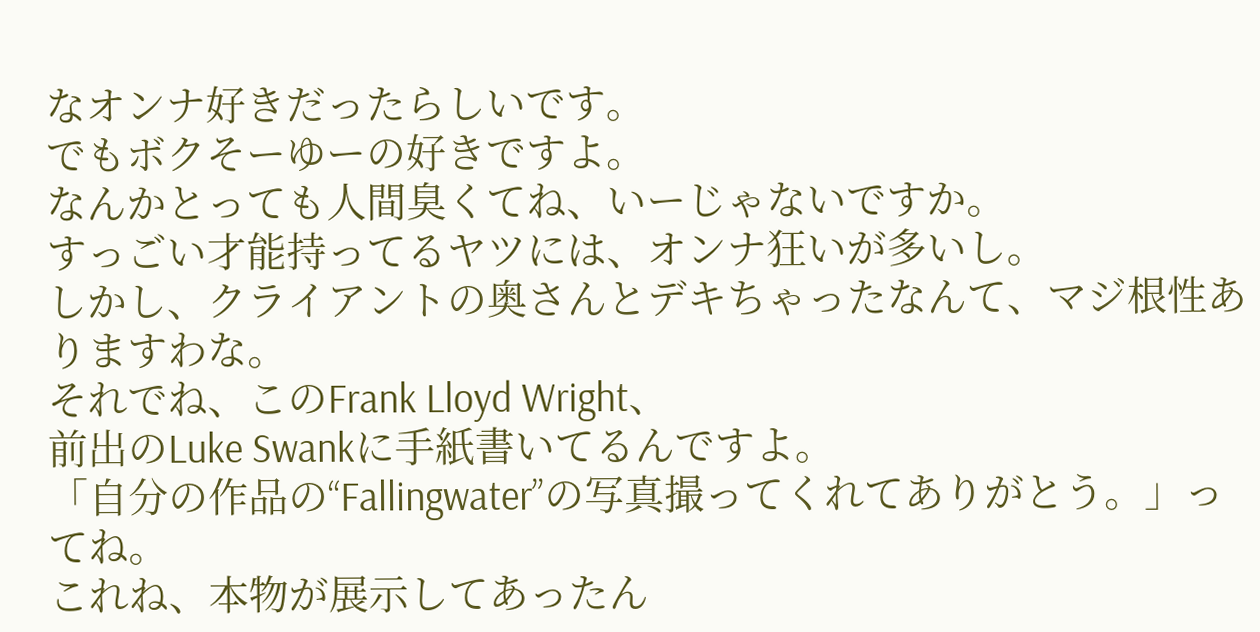なオンナ好きだったらしいです。
でもボクそーゆーの好きですよ。
なんかとっても人間臭くてね、いーじゃないですか。
すっごい才能持ってるヤツには、オンナ狂いが多いし。
しかし、クライアントの奥さんとデキちゃったなんて、マジ根性ありますわな。
それでね、このFrank Lloyd Wright、
前出のLuke Swankに手紙書いてるんですよ。
「自分の作品の“Fallingwater”の写真撮ってくれてありがとう。」ってね。
これね、本物が展示してあったん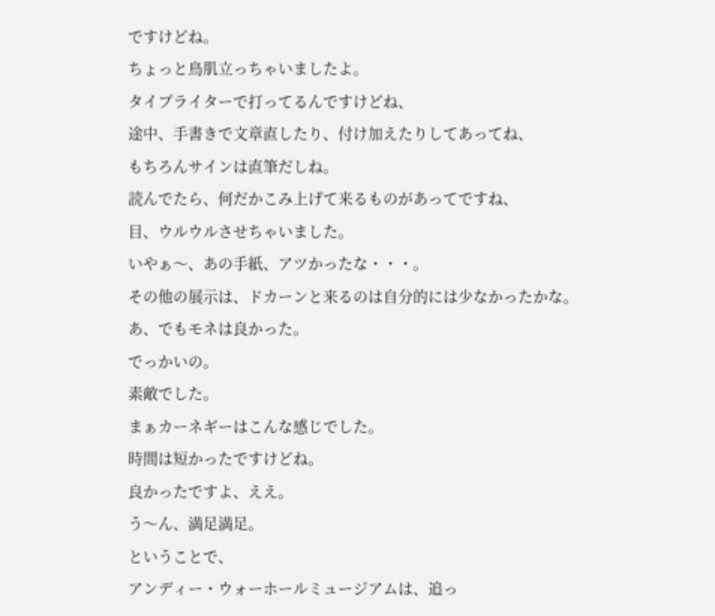ですけどね。
ちょっと鳥肌立っちゃいましたよ。
タイプライターで打ってるんですけどね、
途中、手書きで文章直したり、付け加えたりしてあってね、
もちろんサインは直筆だしね。
読んでたら、何だかこみ上げて来るものがあってですね、
目、ウルウルさせちゃいました。
いやぁ〜、あの手紙、アツかったな・・・。
その他の展示は、ドカーンと来るのは自分的には少なかったかな。
あ、でもモネは良かった。
でっかいの。
素敵でした。
まぁカーネギーはこんな感じでした。
時間は短かったですけどね。
良かったですよ、ええ。
う〜ん、満足満足。
ということで、
アンディー・ウォーホールミュージアムは、追っ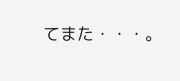てまた・・・。